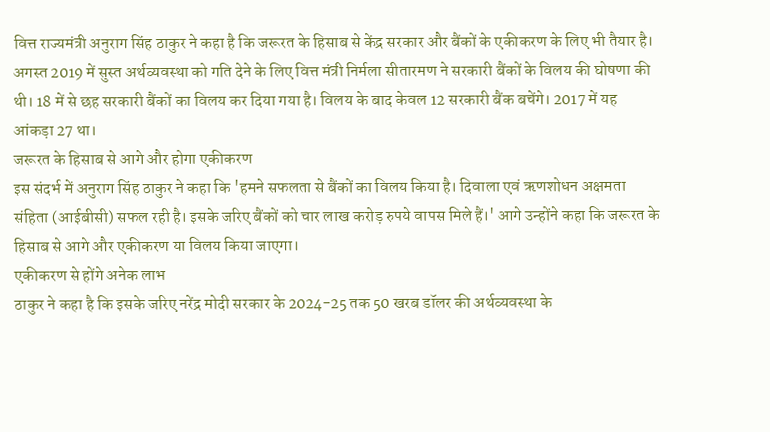वित्त राज्यमंत्री अनुराग सिंह ठाकुर ने कहा है कि जरूरत के हिसाब से केंद्र सरकार और बैंकों के एकीकरण के लिए भी तैयार है। अगस्त 2019 में सुस्त अर्थव्यवस्था को गति देने के लिए वित्त मंत्री निर्मला सीतारमण ने सरकारी बैंकों के विलय की घोषणा की थी। 18 में से छह सरकारी बैंकों का विलय कर दिया गया है। विलय के बाद केवल 12 सरकारी बैंक बचेंगे। 2017 में यह आंकड़ा 27 था।
जरूरत के हिसाब से आगे और होगा एकीकरण
इस संदर्भ में अनुराग सिंह ठाकुर ने कहा कि 'हमने सफलता से बैंकों का विलय किया है। दिवाला एवं ऋणशोधन अक्षमता संहिता (आईबीसी) सफल रही है। इसके जरिए बैंकों को चार लाख करोड़ रुपये वापस मिले हैं।' आगे उन्होंने कहा कि जरूरत के हिसाब से आगे और एकीकरण या विलय किया जाएगा।
एकीकरण से होंगे अनेक लाभ
ठाकुर ने कहा है कि इसके जरिए नरेंद्र मोदी सरकार के 2024-25 तक 50 खरब डॉलर की अर्थव्यवस्था के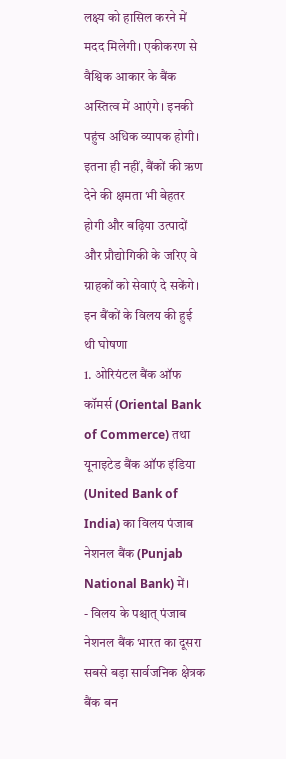लक्ष्य को हासिल करने में मदद मिलेगी। एकीकरण से वैश्विक आकार के बैंक अस्तित्व में आएंगे। इनकी पहुंच अधिक व्यापक होगी। इतना ही नहीं, बैंकों की ऋण देने की क्षमता भी बेहतर होगी और बढ़िया उत्पादों और प्रौद्योगिकी के जरिए वे ग्राहकों को सेवाएं दे सकेंगे।
इन बैंकों के विलय की हुई थी घोषणा
1. ओरियंटल बैंक ऑफ कॉमर्स (Oriental Bank of Commerce) तथा यूनाइटेड बैंक ऑफ इंडिया (United Bank of India) का विलय पंजाब नेशनल बैंक (Punjab National Bank) में।
- विलय के पश्चात् पंजाब नेशनल बैंक भारत का दूसरा सबसे बड़ा सार्वजनिक क्षेत्रक बैंक बन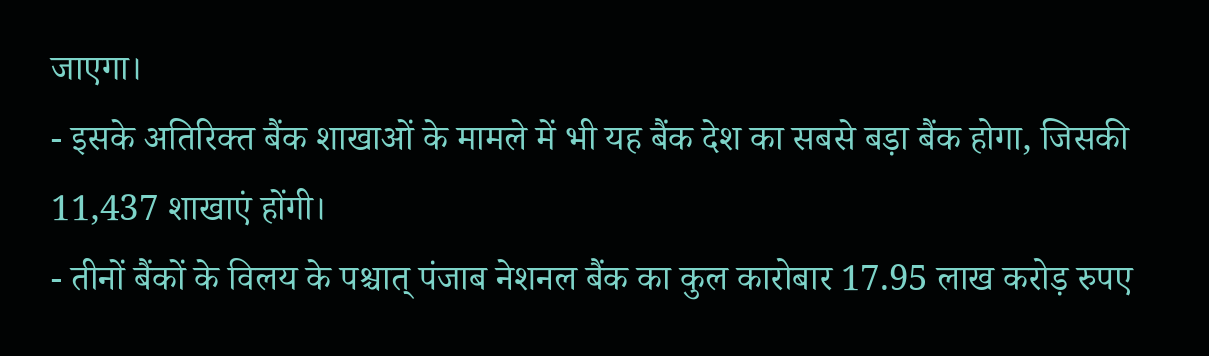जाएगा।
- इसके अतिरिक्त बैंक शाखाओं के मामले में भी यह बैंक देश का सबसे बड़ा बैंक होगा, जिसकी 11,437 शाखाएं होंगी।
- तीनों बैंकों के विलय के पश्चात् पंजाब नेशनल बैंक का कुल कारोबार 17.95 लाख करोड़ रुपए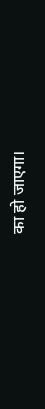का हो जाएगा।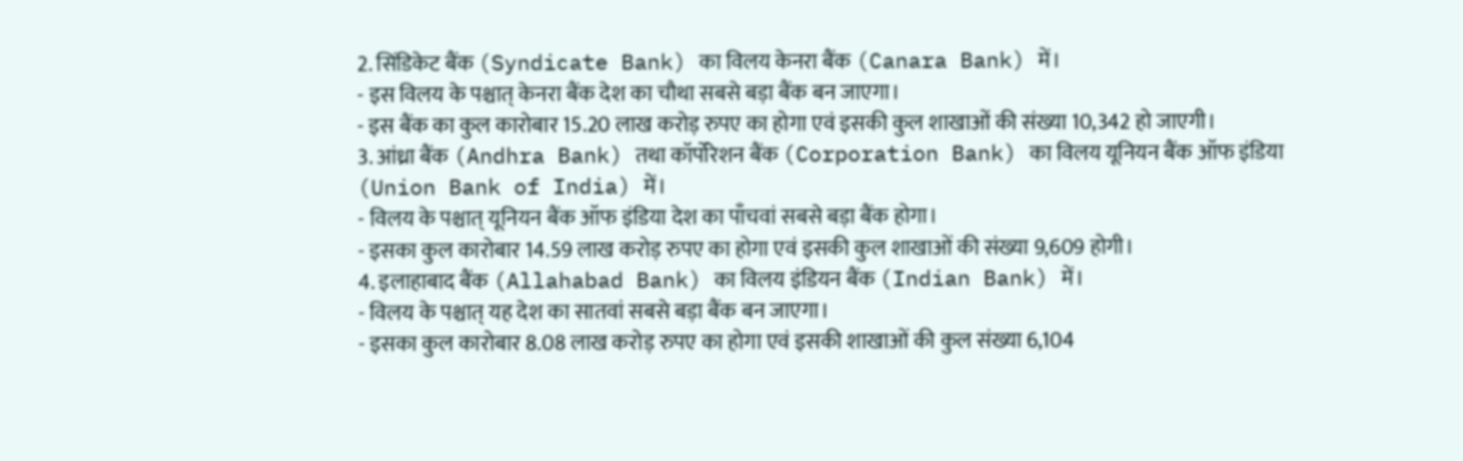2. सिंडिकेट बैंक (Syndicate Bank) का विलय केनरा बैंक (Canara Bank) में।
- इस विलय के पश्चात् केनरा बैंक देश का चौथा सबसे बड़ा बैंक बन जाएगा।
- इस बैंक का कुल कारोबार 15.20 लाख करोड़ रुपए का होगा एवं इसकी कुल शाखाओं की संख्या 10,342 हो जाएगी।
3. आंध्रा बैंक (Andhra Bank) तथा कॉर्पोरेशन बैंक (Corporation Bank) का विलय यूनियन बैंक ऑफ इंडिया (Union Bank of India) में।
- विलय के पश्चात् यूनियन बैंक ऑफ इंडिया देश का पाँचवां सबसे बड़ा बैंक होगा।
- इसका कुल कारोबार 14.59 लाख करोड़ रुपए का होगा एवं इसकी कुल शाखाओं की संख्या 9,609 होगी।
4. इलाहाबाद बैंक (Allahabad Bank) का विलय इंडियन बैंक (Indian Bank) में।
- विलय के पश्चात् यह देश का सातवां सबसे बड़ा बैंक बन जाएगा।
- इसका कुल कारोबार 8.08 लाख करोड़ रुपए का होगा एवं इसकी शाखाओं की कुल संख्या 6,104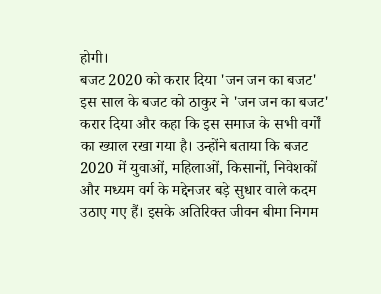होगी।
बजट 2020 को करार दिया 'जन जन का बजट'
इस साल के बजट को ठाकुर ने 'जन जन का बजट' करार दिया और कहा कि इस समाज के सभी वर्गों का ख्याल रखा गया है। उन्होंने बताया कि बजट 2020 में युवाओं, महिलाओं, किसानों, निवेशकों और मध्यम वर्ग के मद्देनजर बड़े सुधार वाले कदम उठाए गए हैं। इसके अतिरिक्त जीवन बीमा निगम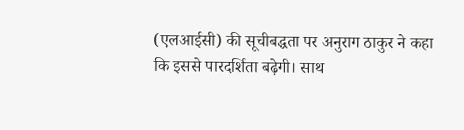(एलआईसी) की सूचीबद्धता पर अनुराग ठाकुर ने कहा कि इससे पारदर्शिता बढ़ेगी। साथ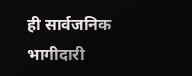ही सार्वजनिक भागीदारी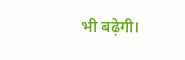भी बढ़ेगी।